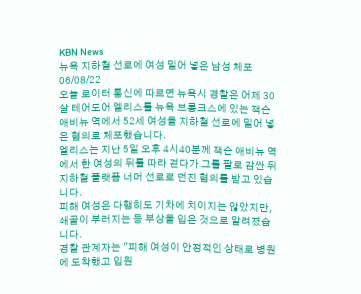KBN News
뉴욕 지하철 선로에 여성 밀어 넣은 남성 체포
06/08/22
오늘 로이터 통신에 따르면 뉴욕시 경찰은 어제 30살 테어도어 엘리스를 뉴욕 브롱크스에 있는 잭슨 애비뉴 역에서 52세 여성을 지하철 선로에 밀어 넣은 혐의로 체포했습니다.
엘리스는 지난 5일 오후 4시40분께 잭슨 애비뉴 역에서 한 여성의 뒤를 따라 걷다가 그를 팔로 감싼 뒤 지하철 플랫폼 너머 선로로 던진 혐의를 받고 있습니다.
피해 여성은 다행히도 기차에 치이지는 않았지만, 쇄골이 부러지는 등 부상을 입은 것으로 알려졌습니다.
경찰 관계자는 "피해 여성이 안정적인 상태로 병원에 도착했고 입원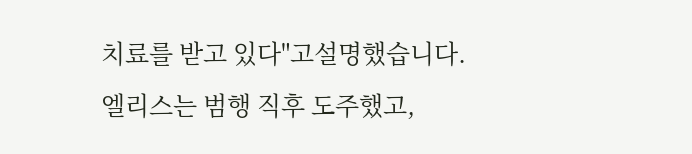치료를 받고 있다"고설명했습니다.
엘리스는 범행 직후 도주했고,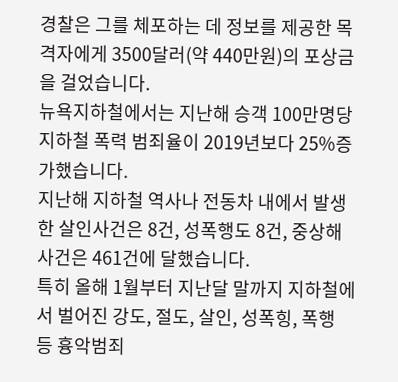경찰은 그를 체포하는 데 정보를 제공한 목격자에게 3500달러(약 440만원)의 포상금을 걸었습니다.
뉴욕지하철에서는 지난해 승객 100만명당 지하철 폭력 범죄율이 2019년보다 25%증가했습니다.
지난해 지하철 역사나 전동차 내에서 발생한 살인사건은 8건, 성폭행도 8건, 중상해 사건은 461건에 달했습니다.
특히 올해 1월부터 지난달 말까지 지하철에서 벌어진 강도, 절도, 살인, 성폭힝, 폭행 등 흉악범죄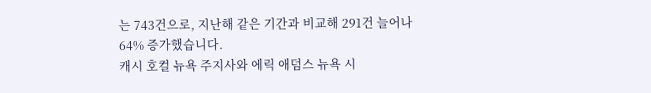는 743건으로, 지난해 같은 기간과 비교해 291건 늘어나 64% 증가했습니다.
캐시 호컬 뉴욕 주지사와 에릭 애덤스 뉴욕 시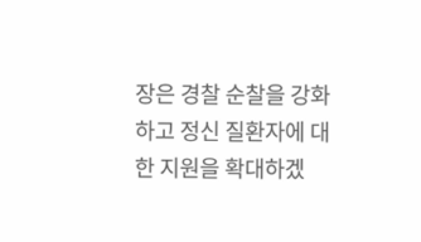장은 경찰 순찰을 강화하고 정신 질환자에 대한 지원을 확대하겠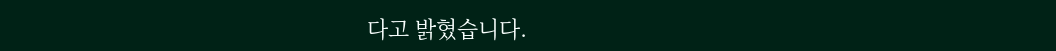다고 밝혔습니다.